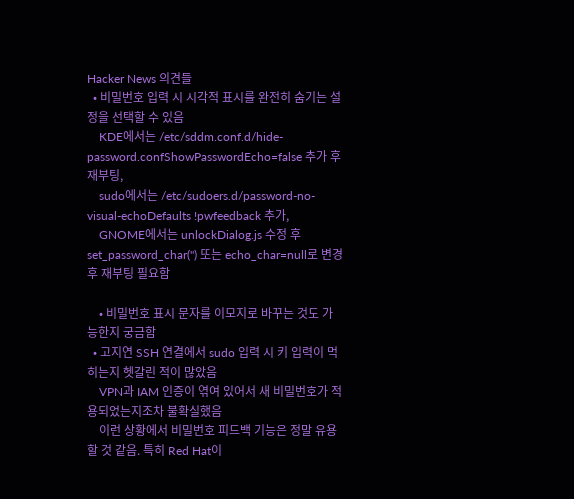Hacker News 의견들
  • 비밀번호 입력 시 시각적 표시를 완전히 숨기는 설정을 선택할 수 있음
    KDE에서는 /etc/sddm.conf.d/hide-password.confShowPasswordEcho=false 추가 후 재부팅,
    sudo에서는 /etc/sudoers.d/password-no-visual-echoDefaults !pwfeedback 추가,
    GNOME에서는 unlockDialog.js 수정 후 set_password_char('') 또는 echo_char=null로 변경 후 재부팅 필요함

    • 비밀번호 표시 문자를 이모지로 바꾸는 것도 가능한지 궁금함
  • 고지연 SSH 연결에서 sudo 입력 시 키 입력이 먹히는지 헷갈린 적이 많았음
    VPN과 IAM 인증이 엮여 있어서 새 비밀번호가 적용되었는지조차 불확실했음
    이런 상황에서 비밀번호 피드백 기능은 정말 유용할 것 같음. 특히 Red Hat이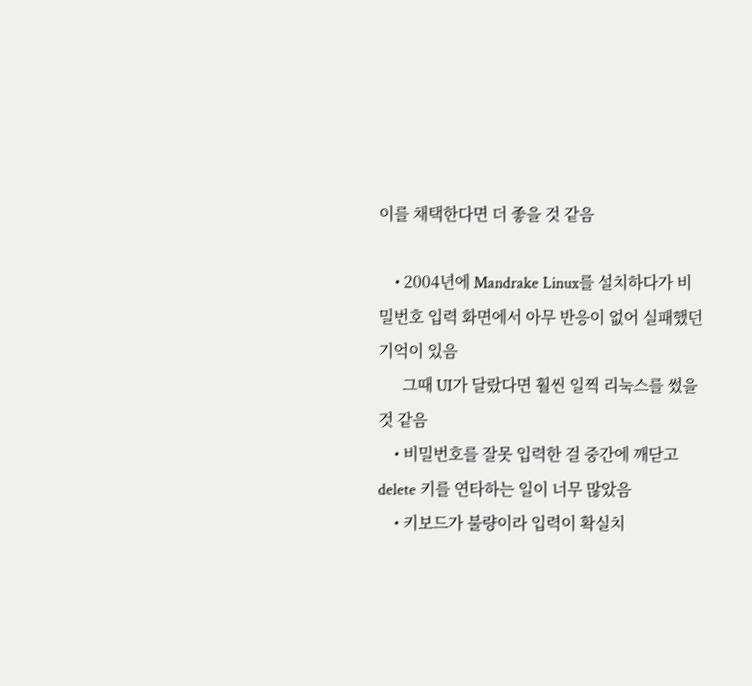이를 채택한다면 더 좋을 것 같음

    • 2004년에 Mandrake Linux를 설치하다가 비밀번호 입력 화면에서 아무 반응이 없어 실패했던 기억이 있음
      그때 UI가 달랐다면 훨씬 일찍 리눅스를 썼을 것 같음
    • 비밀번호를 잘못 입력한 걸 중간에 깨닫고 delete 키를 연타하는 일이 너무 많았음
    • 키보드가 불량이라 입력이 확실치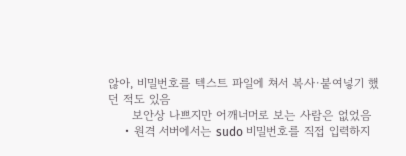않아, 비밀번호를 텍스트 파일에 쳐서 복사·붙여넣기 했던 적도 있음
      보안상 나쁘지만 어깨너머로 보는 사람은 없었음
    • 원격 서버에서는 sudo 비밀번호를 직접 입력하지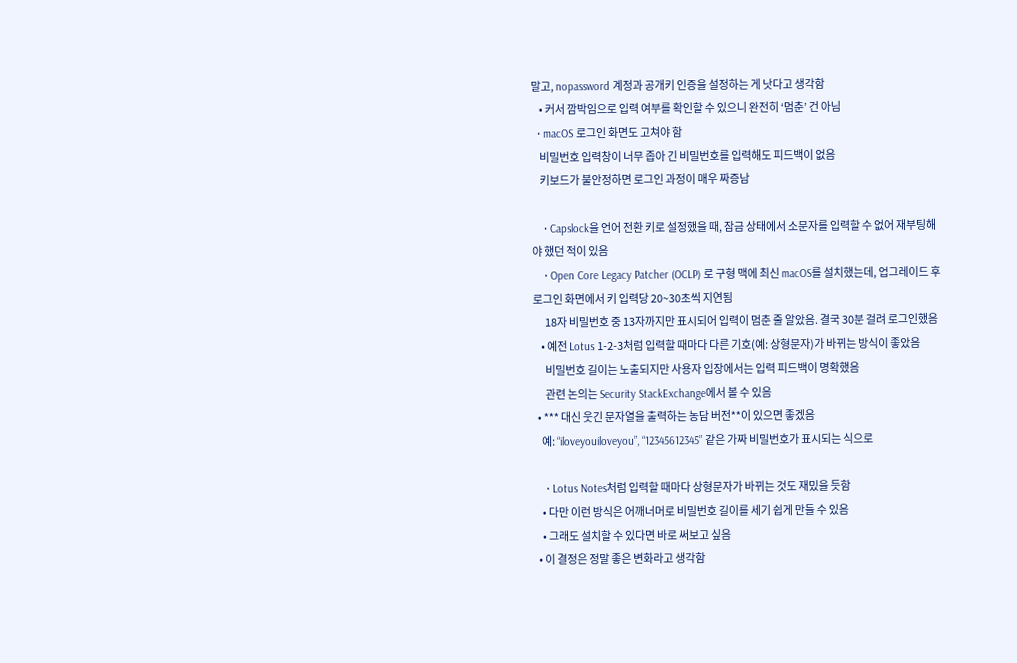말고, nopassword 계정과 공개키 인증을 설정하는 게 낫다고 생각함
    • 커서 깜박임으로 입력 여부를 확인할 수 있으니 완전히 ‘멈춘’ 건 아님
  • macOS 로그인 화면도 고쳐야 함
    비밀번호 입력창이 너무 좁아 긴 비밀번호를 입력해도 피드백이 없음
    키보드가 불안정하면 로그인 과정이 매우 짜증남

    • Capslock을 언어 전환 키로 설정했을 때, 잠금 상태에서 소문자를 입력할 수 없어 재부팅해야 했던 적이 있음
    • Open Core Legacy Patcher (OCLP) 로 구형 맥에 최신 macOS를 설치했는데, 업그레이드 후 로그인 화면에서 키 입력당 20~30초씩 지연됨
      18자 비밀번호 중 13자까지만 표시되어 입력이 멈춘 줄 알았음. 결국 30분 걸려 로그인했음
    • 예전 Lotus 1-2-3처럼 입력할 때마다 다른 기호(예: 상형문자)가 바뀌는 방식이 좋았음
      비밀번호 길이는 노출되지만 사용자 입장에서는 입력 피드백이 명확했음
      관련 논의는 Security StackExchange에서 볼 수 있음
  • *** 대신 웃긴 문자열을 출력하는 농담 버전**이 있으면 좋겠음
    예: “iloveyouiloveyou”, “12345612345” 같은 가짜 비밀번호가 표시되는 식으로

    • Lotus Notes처럼 입력할 때마다 상형문자가 바뀌는 것도 재밌을 듯함
    • 다만 이런 방식은 어깨너머로 비밀번호 길이를 세기 쉽게 만들 수 있음
    • 그래도 설치할 수 있다면 바로 써보고 싶음
  • 이 결정은 정말 좋은 변화라고 생각함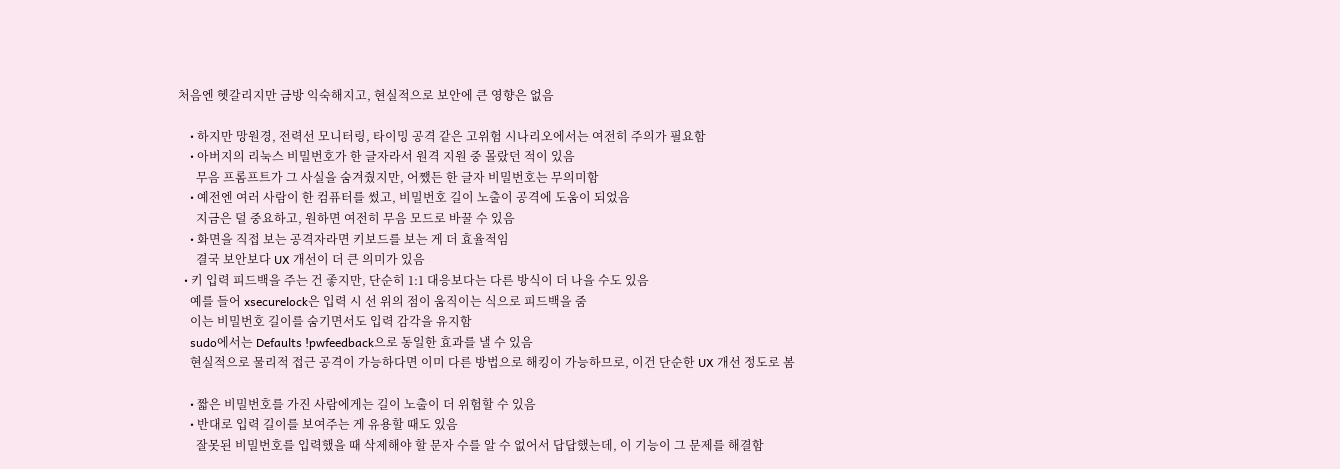처음엔 헷갈리지만 금방 익숙해지고, 현실적으로 보안에 큰 영향은 없음

    • 하지만 망원경, 전력선 모니터링, 타이밍 공격 같은 고위험 시나리오에서는 여전히 주의가 필요함
    • 아버지의 리눅스 비밀번호가 한 글자라서 원격 지원 중 몰랐던 적이 있음
      무음 프롬프트가 그 사실을 숨겨줬지만, 어쨌든 한 글자 비밀번호는 무의미함
    • 예전엔 여러 사람이 한 컴퓨터를 썼고, 비밀번호 길이 노출이 공격에 도움이 되었음
      지금은 덜 중요하고, 원하면 여전히 무음 모드로 바꿀 수 있음
    • 화면을 직접 보는 공격자라면 키보드를 보는 게 더 효율적임
      결국 보안보다 UX 개선이 더 큰 의미가 있음
  • 키 입력 피드백을 주는 건 좋지만, 단순히 1:1 대응보다는 다른 방식이 더 나을 수도 있음
    예를 들어 xsecurelock은 입력 시 선 위의 점이 움직이는 식으로 피드백을 줌
    이는 비밀번호 길이를 숨기면서도 입력 감각을 유지함
    sudo에서는 Defaults !pwfeedback으로 동일한 효과를 낼 수 있음
    현실적으로 물리적 접근 공격이 가능하다면 이미 다른 방법으로 해킹이 가능하므로, 이건 단순한 UX 개선 정도로 봄

    • 짧은 비밀번호를 가진 사람에게는 길이 노출이 더 위험할 수 있음
    • 반대로 입력 길이를 보여주는 게 유용할 때도 있음
      잘못된 비밀번호를 입력했을 때 삭제해야 할 문자 수를 알 수 없어서 답답했는데, 이 기능이 그 문제를 해결함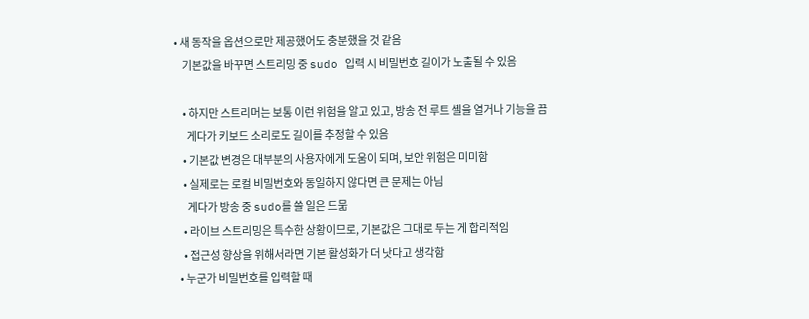• 새 동작을 옵션으로만 제공했어도 충분했을 것 같음
    기본값을 바꾸면 스트리밍 중 sudo 입력 시 비밀번호 길이가 노출될 수 있음

    • 하지만 스트리머는 보통 이런 위험을 알고 있고, 방송 전 루트 셸을 열거나 기능을 끔
      게다가 키보드 소리로도 길이를 추정할 수 있음
    • 기본값 변경은 대부분의 사용자에게 도움이 되며, 보안 위험은 미미함
    • 실제로는 로컬 비밀번호와 동일하지 않다면 큰 문제는 아님
      게다가 방송 중 sudo를 쓸 일은 드묾
    • 라이브 스트리밍은 특수한 상황이므로, 기본값은 그대로 두는 게 합리적임
    • 접근성 향상을 위해서라면 기본 활성화가 더 낫다고 생각함
  • 누군가 비밀번호를 입력할 때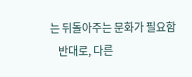는 뒤돌아주는 문화가 필요함
    반대로, 다른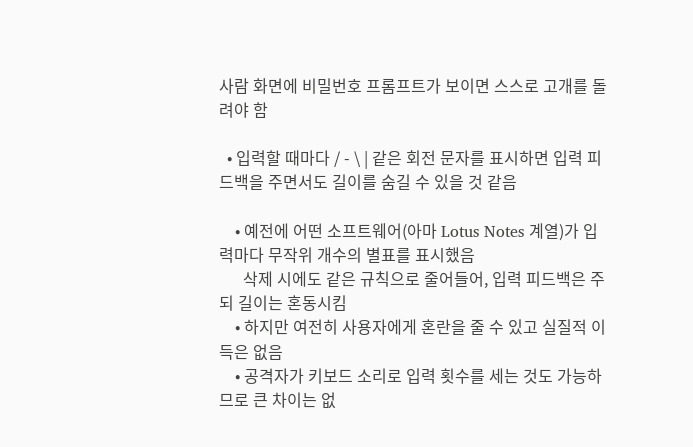사람 화면에 비밀번호 프롬프트가 보이면 스스로 고개를 돌려야 함

  • 입력할 때마다 / - \ | 같은 회전 문자를 표시하면 입력 피드백을 주면서도 길이를 숨길 수 있을 것 같음

    • 예전에 어떤 소프트웨어(아마 Lotus Notes 계열)가 입력마다 무작위 개수의 별표를 표시했음
      삭제 시에도 같은 규칙으로 줄어들어, 입력 피드백은 주되 길이는 혼동시킴
    • 하지만 여전히 사용자에게 혼란을 줄 수 있고 실질적 이득은 없음
    • 공격자가 키보드 소리로 입력 횟수를 세는 것도 가능하므로 큰 차이는 없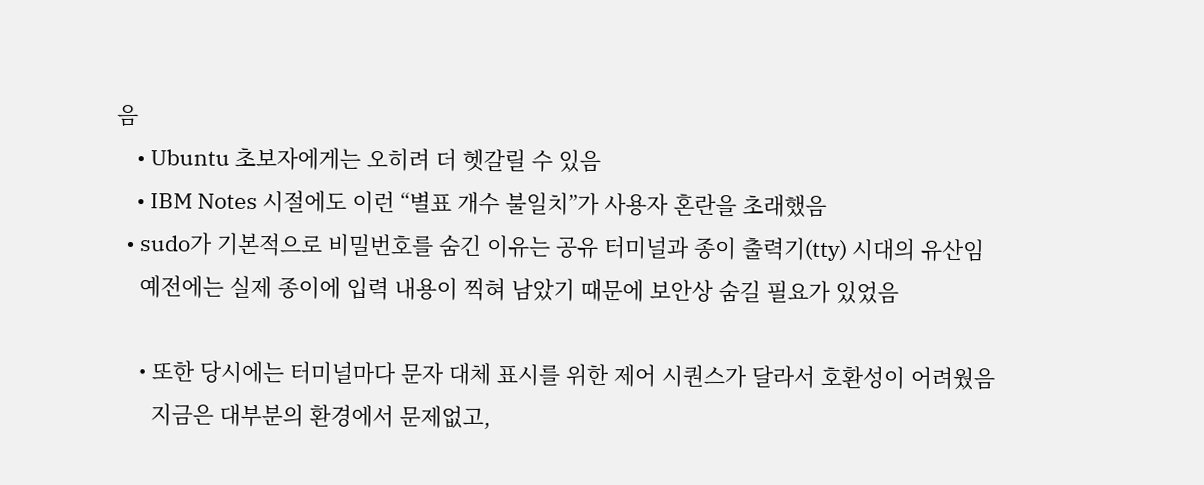음
    • Ubuntu 초보자에게는 오히려 더 헷갈릴 수 있음
    • IBM Notes 시절에도 이런 “별표 개수 불일치”가 사용자 혼란을 초래했음
  • sudo가 기본적으로 비밀번호를 숨긴 이유는 공유 터미널과 종이 출력기(tty) 시대의 유산임
    예전에는 실제 종이에 입력 내용이 찍혀 남았기 때문에 보안상 숨길 필요가 있었음

    • 또한 당시에는 터미널마다 문자 대체 표시를 위한 제어 시퀀스가 달라서 호환성이 어려웠음
      지금은 대부분의 환경에서 문제없고,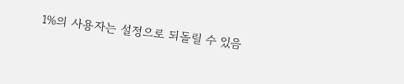1%의 사용자는 설정으로 되돌릴 수 있음